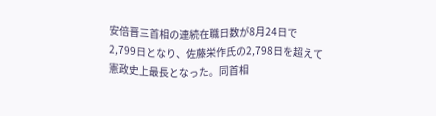安倍晋三首相の連続在職日数が8月24日で2,799日となり、佐藤栄作氏の2,798日を超えて憲政史上最長となった。同首相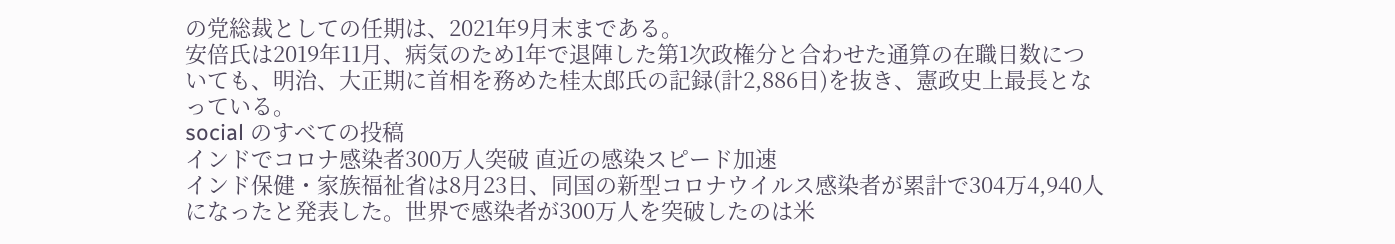の党総裁としての任期は、2021年9月末まである。
安倍氏は2019年11月、病気のため1年で退陣した第1次政権分と合わせた通算の在職日数についても、明治、大正期に首相を務めた桂太郎氏の記録(計2,886日)を抜き、憲政史上最長となっている。
social のすべての投稿
インドでコロナ感染者300万人突破 直近の感染スピード加速
インド保健・家族福祉省は8月23日、同国の新型コロナウイルス感染者が累計で304万4,940人になったと発表した。世界で感染者が300万人を突破したのは米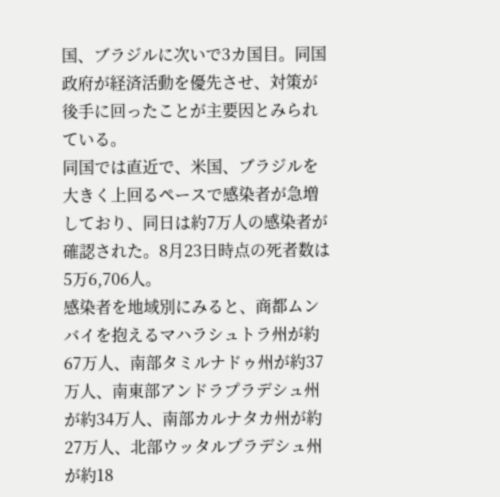国、ブラジルに次いで3カ国目。同国政府が経済活動を優先させ、対策が後手に回ったことが主要因とみられている。
同国では直近で、米国、ブラジルを大きく上回るペースで感染者が急増しており、同日は約7万人の感染者が確認された。8月23日時点の死者数は5万6,706人。
感染者を地域別にみると、商都ムンバイを抱えるマハラシュトラ州が約67万人、南部タミルナドゥ州が約37万人、南東部アンドラプラデシュ州が約34万人、南部カルナタカ州が約27万人、北部ウッタルプラデシュ州が約18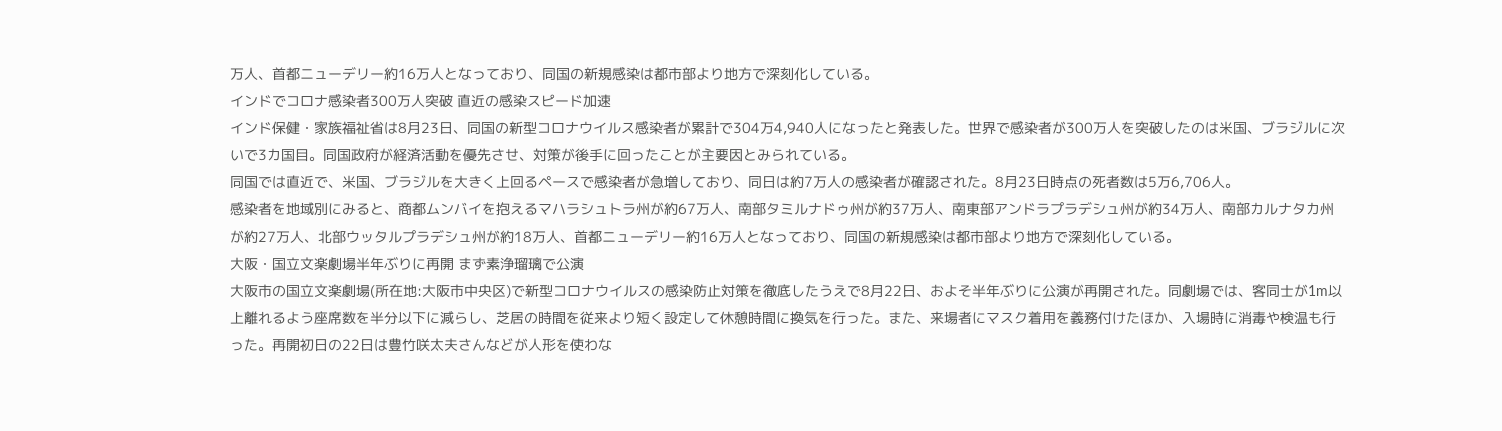万人、首都ニューデリー約16万人となっており、同国の新規感染は都市部より地方で深刻化している。
インドでコロナ感染者300万人突破 直近の感染スピード加速
インド保健・家族福祉省は8月23日、同国の新型コロナウイルス感染者が累計で304万4,940人になったと発表した。世界で感染者が300万人を突破したのは米国、ブラジルに次いで3カ国目。同国政府が経済活動を優先させ、対策が後手に回ったことが主要因とみられている。
同国では直近で、米国、ブラジルを大きく上回るペースで感染者が急増しており、同日は約7万人の感染者が確認された。8月23日時点の死者数は5万6,706人。
感染者を地域別にみると、商都ムンバイを抱えるマハラシュトラ州が約67万人、南部タミルナドゥ州が約37万人、南東部アンドラプラデシュ州が約34万人、南部カルナタカ州が約27万人、北部ウッタルプラデシュ州が約18万人、首都ニューデリー約16万人となっており、同国の新規感染は都市部より地方で深刻化している。
大阪・国立文楽劇場半年ぶりに再開 まず素浄瑠璃で公演
大阪市の国立文楽劇場(所在地:大阪市中央区)で新型コロナウイルスの感染防止対策を徹底したうえで8月22日、およそ半年ぶりに公演が再開された。同劇場では、客同士が1m以上離れるよう座席数を半分以下に減らし、芝居の時間を従来より短く設定して休憩時間に換気を行った。また、来場者にマスク着用を義務付けたほか、入場時に消毒や検温も行った。再開初日の22日は豊竹咲太夫さんなどが人形を使わな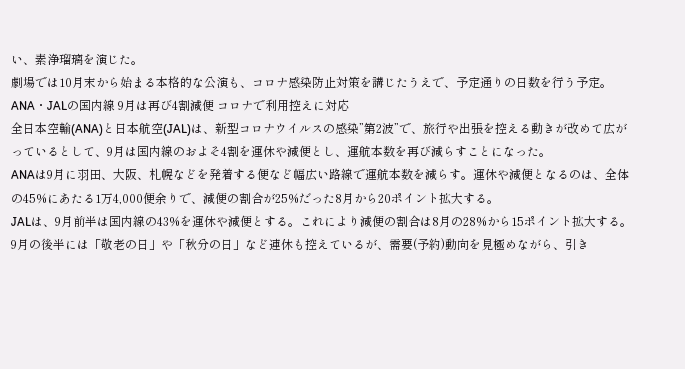い、素浄瑠璃を演じた。
劇場では10月末から始まる本格的な公演も、コロナ感染防止対策を講じたうえで、予定通りの日数を行う予定。
ANA・JALの国内線 9月は再び4割減便 コロナで利用控えに対応
全日本空輸(ANA)と日本航空(JAL)は、新型コロナウイルスの感染”第2波”で、旅行や出張を控える動きが改めて広がっているとして、9月は国内線のおよそ4割を運休や減便とし、運航本数を再び減らすことになった。
ANAは9月に羽田、大阪、札幌などを発着する便など幅広い路線で運航本数を減らす。運休や減便となるのは、全体の45%にあたる1万4,000便余りで、減便の割合が25%だった8月から20ポイント拡大する。
JALは、9月前半は国内線の43%を運休や減便とする。これにより減便の割合は8月の28%から15ポイント拡大する。9月の後半には「敬老の日」や「秋分の日」など連休も控えているが、需要(予約)動向を見極めながら、引き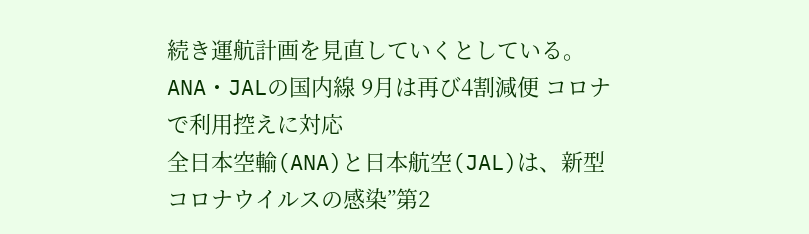続き運航計画を見直していくとしている。
ANA・JALの国内線 9月は再び4割減便 コロナで利用控えに対応
全日本空輸(ANA)と日本航空(JAL)は、新型コロナウイルスの感染”第2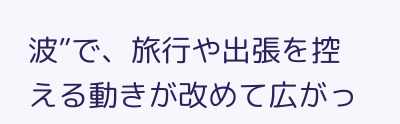波”で、旅行や出張を控える動きが改めて広がっ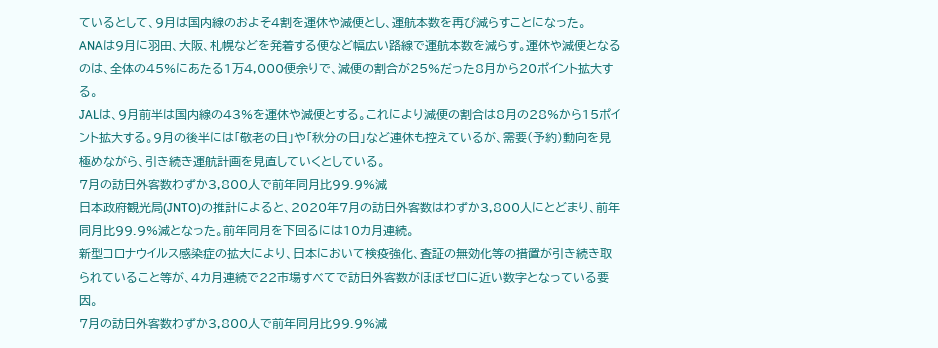ているとして、9月は国内線のおよそ4割を運休や減便とし、運航本数を再び減らすことになった。
ANAは9月に羽田、大阪、札幌などを発着する便など幅広い路線で運航本数を減らす。運休や減便となるのは、全体の45%にあたる1万4,000便余りで、減便の割合が25%だった8月から20ポイント拡大する。
JALは、9月前半は国内線の43%を運休や減便とする。これにより減便の割合は8月の28%から15ポイント拡大する。9月の後半には「敬老の日」や「秋分の日」など連休も控えているが、需要(予約)動向を見極めながら、引き続き運航計画を見直していくとしている。
7月の訪日外客数わずか3,800人で前年同月比99.9%減
日本政府観光局(JNTO)の推計によると、2020年7月の訪日外客数はわずか3,800人にとどまり、前年同月比99.9%減となった。前年同月を下回るには10カ月連続。
新型コロナウイルス感染症の拡大により、日本において検疫強化、査証の無効化等の措置が引き続き取られていること等が、4カ月連続で22市場すべてで訪日外客数がほぼゼロに近い数字となっている要因。
7月の訪日外客数わずか3,800人で前年同月比99.9%減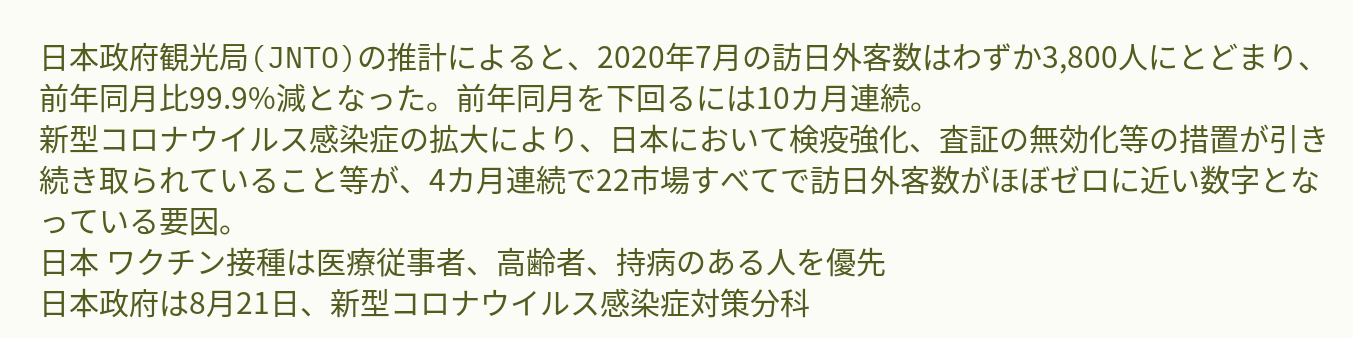日本政府観光局(JNTO)の推計によると、2020年7月の訪日外客数はわずか3,800人にとどまり、前年同月比99.9%減となった。前年同月を下回るには10カ月連続。
新型コロナウイルス感染症の拡大により、日本において検疫強化、査証の無効化等の措置が引き続き取られていること等が、4カ月連続で22市場すべてで訪日外客数がほぼゼロに近い数字となっている要因。
日本 ワクチン接種は医療従事者、高齢者、持病のある人を優先
日本政府は8月21日、新型コロナウイルス感染症対策分科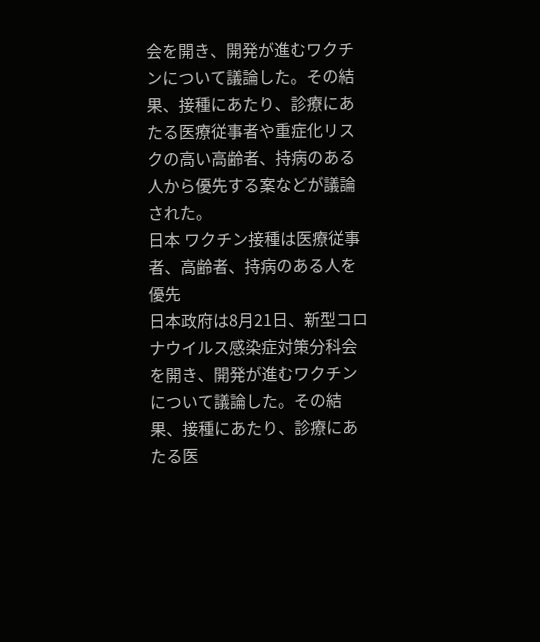会を開き、開発が進むワクチンについて議論した。その結果、接種にあたり、診療にあたる医療従事者や重症化リスクの高い高齢者、持病のある人から優先する案などが議論された。
日本 ワクチン接種は医療従事者、高齢者、持病のある人を優先
日本政府は8月21日、新型コロナウイルス感染症対策分科会を開き、開発が進むワクチンについて議論した。その結果、接種にあたり、診療にあたる医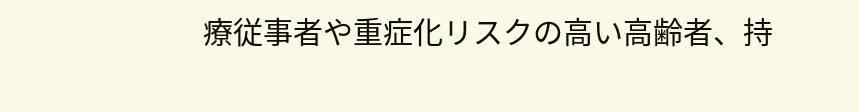療従事者や重症化リスクの高い高齢者、持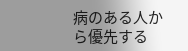病のある人から優先する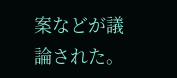案などが議論された。